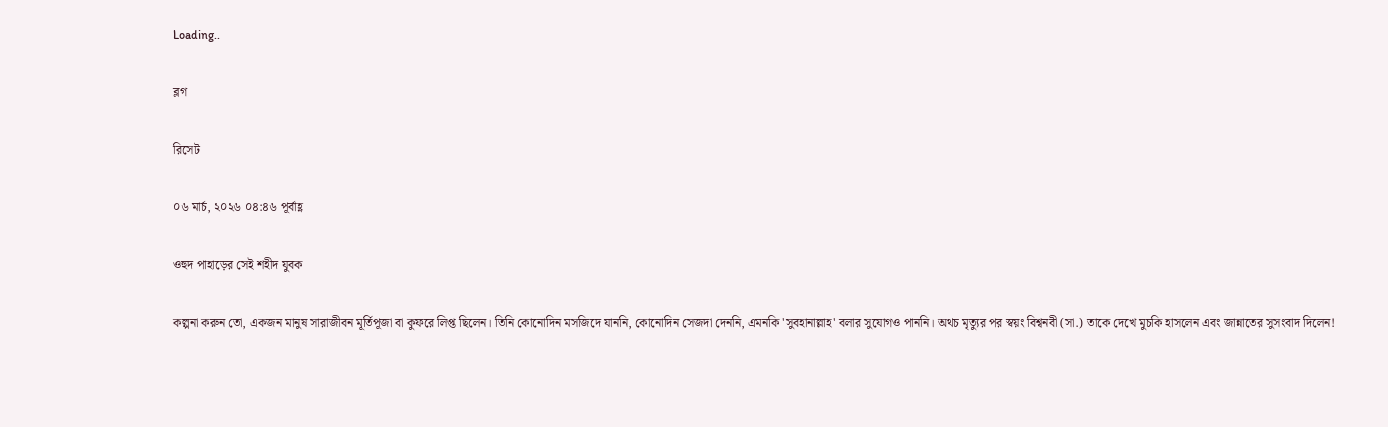Loading..

ব্লগ

রিসেট

০৬ মার্চ, ২০২৬ ০৪:৪৬ পূর্বাহ্ণ

ওহুদ পাহাড়ের সেই শহীদ যুবক

কল্পনা করুন তো, একজন মানুষ সারাজীবন মূর্তিপূজা বা কুফরে লিপ্ত ছিলেন। তিনি কোনোদিন মসজিদে যাননি, কোনোদিন সেজদা দেননি, এমনকি 'সুবহানাল্লাহ' বলার সুযোগও পাননি। অথচ মৃত্যুর পর স্বয়ং বিশ্বনবী (সা.) তাকে দেখে মুচকি হাসলেন এবং জান্নাতের সুসংবাদ দিলেন!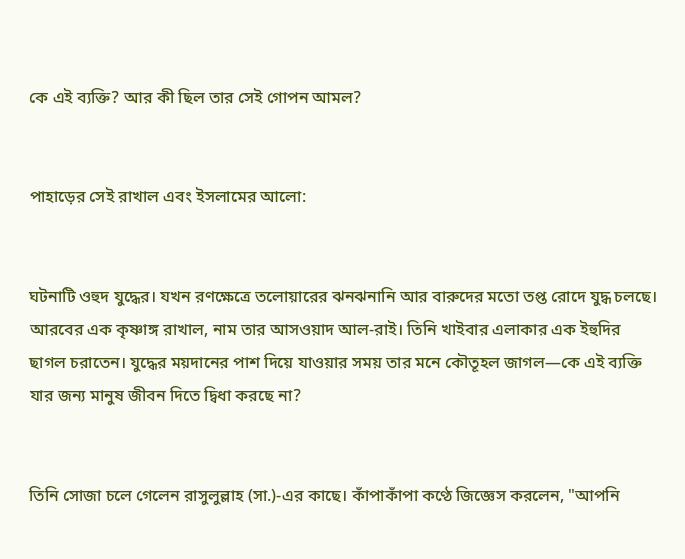কে এই ব্যক্তি? আর কী ছিল তার সেই গোপন আমল?


পাহাড়ের সেই রাখাল এবং ইসলামের আলো:


ঘটনাটি ওহুদ যুদ্ধের। যখন রণক্ষেত্রে তলোয়ারের ঝনঝনানি আর বারুদের মতো তপ্ত রোদে যুদ্ধ চলছে। আরবের এক কৃষ্ণাঙ্গ রাখাল, নাম তার আসওয়াদ আল-রাই। তিনি খাইবার এলাকার এক ইহুদির ছাগল চরাতেন। যুদ্ধের ময়দানের পাশ দিয়ে যাওয়ার সময় তার মনে কৌতূহল জাগল—কে এই ব্যক্তি যার জন্য মানুষ জীবন দিতে দ্বিধা করছে না?


তিনি সোজা চলে গেলেন রাসুলুল্লাহ (সা.)-এর কাছে। কাঁপাকাঁপা কণ্ঠে জিজ্ঞেস করলেন, "আপনি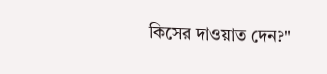কিসের দাওয়াত দেন?"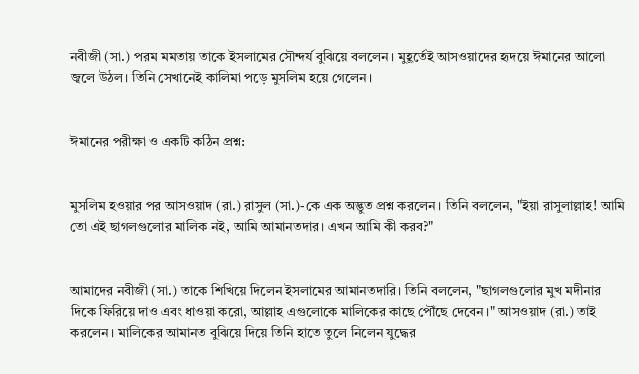নবীজী (সা.) পরম মমতায় তাকে ইসলামের সৌন্দর্য বুঝিয়ে বললেন। মুহূর্তেই আসওয়াদের হৃদয়ে ঈমানের আলো জ্বলে উঠল। তিনি সেখানেই কালিমা পড়ে মুসলিম হয়ে গেলেন।


ঈমানের পরীক্ষা ও একটি কঠিন প্রশ্ন:


মুসলিম হওয়ার পর আসওয়াদ (রা.) রাসুল (সা.)-কে এক অদ্ভুত প্রশ্ন করলেন। তিনি বললেন, "ইয়া রাসুলাল্লাহ! আমি তো এই ছাগলগুলোর মালিক নই, আমি আমানতদার। এখন আমি কী করব?"


আমাদের নবীজী (সা.) তাকে শিখিয়ে দিলেন ইসলামের আমানতদারি। তিনি বললেন, "ছাগলগুলোর মুখ মদীনার দিকে ফিরিয়ে দাও এবং ধাওয়া করো, আল্লাহ এগুলোকে মালিকের কাছে পৌঁছে দেবেন।" আসওয়াদ (রা.) তাই করলেন। মালিকের আমানত বুঝিয়ে দিয়ে তিনি হাতে তুলে নিলেন যুদ্ধের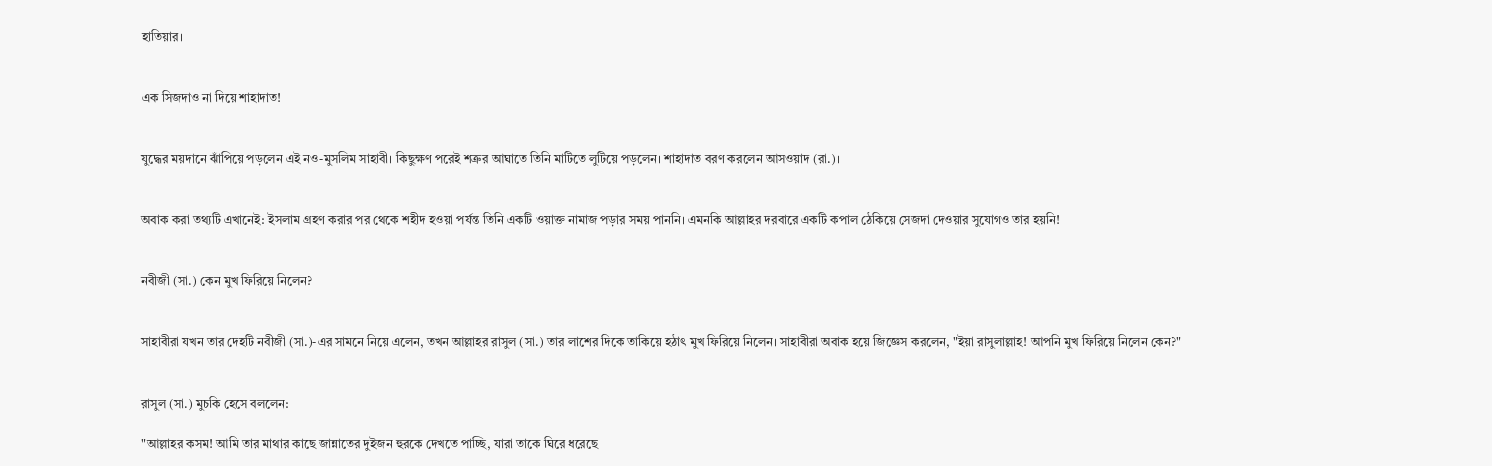হাতিয়ার।


এক সিজদাও না দিয়ে শাহাদাত!


যুদ্ধের ময়দানে ঝাঁপিয়ে পড়লেন এই নও-মুসলিম সাহাবী। কিছুক্ষণ পরেই শত্রুর আঘাতে তিনি মাটিতে লুটিয়ে পড়লেন। শাহাদাত বরণ করলেন আসওয়াদ (রা.)।


অবাক করা তথ্যটি এখানেই: ইসলাম গ্রহণ করার পর থেকে শহীদ হওয়া পর্যন্ত তিনি একটি ওয়াক্ত নামাজ পড়ার সময় পাননি। এমনকি আল্লাহর দরবারে একটি কপাল ঠেকিয়ে সেজদা দেওয়ার সুযোগও তার হয়নি!


নবীজী (সা.) কেন মুখ ফিরিয়ে নিলেন?


সাহাবীরা যখন তার দেহটি নবীজী (সা.)-এর সামনে নিয়ে এলেন, তখন আল্লাহর রাসুল (সা.) তার লাশের দিকে তাকিয়ে হঠাৎ মুখ ফিরিয়ে নিলেন। সাহাবীরা অবাক হয়ে জিজ্ঞেস করলেন, "ইয়া রাসুলাল্লাহ! আপনি মুখ ফিরিয়ে নিলেন কেন?"


রাসুল (সা.) মুচকি হেসে বললেন:

"আল্লাহর কসম! আমি তার মাথার কাছে জান্নাতের দুইজন হুরকে দেখতে পাচ্ছি, যারা তাকে ঘিরে ধরেছে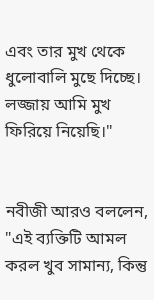এবং তার মুখ থেকে ধুলোবালি মুছে দিচ্ছে। লজ্জায় আমি মুখ ফিরিয়ে নিয়েছি।"


নবীজী আরও বললেন, "এই ব্যক্তিটি আমল করল খুব সামান্য, কিন্তু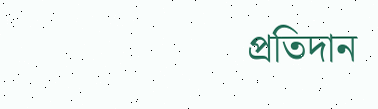প্রতিদান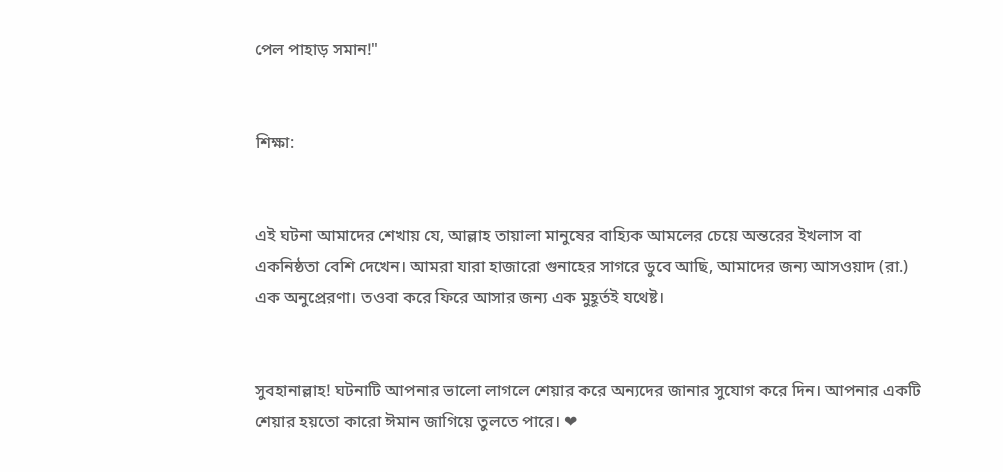পেল পাহাড় সমান!"


শিক্ষা:


এই ঘটনা আমাদের শেখায় যে, আল্লাহ তায়ালা মানুষের বাহ্যিক আমলের চেয়ে অন্তরের ইখলাস বা একনিষ্ঠতা বেশি দেখেন। আমরা যারা হাজারো গুনাহের সাগরে ডুবে আছি, আমাদের জন্য আসওয়াদ (রা.) এক অনুপ্রেরণা। তওবা করে ফিরে আসার জন্য এক মুহূর্তই যথেষ্ট।


সুবহানাল্লাহ! ঘটনাটি আপনার ভালো লাগলে শেয়ার করে অন্যদের জানার সুযোগ করে দিন। আপনার একটি শেয়ার হয়তো কারো ঈমান জাগিয়ে তুলতে পারে। ❤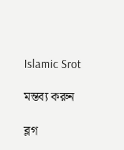Islamic Srot

মন্তব্য করুন

ব্লগ